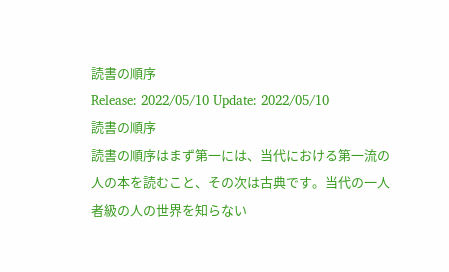読書の順序
Release: 2022/05/10 Update: 2022/05/10
読書の順序
読書の順序はまず第一には、当代における第一流の人の本を読むこと、その次は古典です。当代の一人者級の人の世界を知らない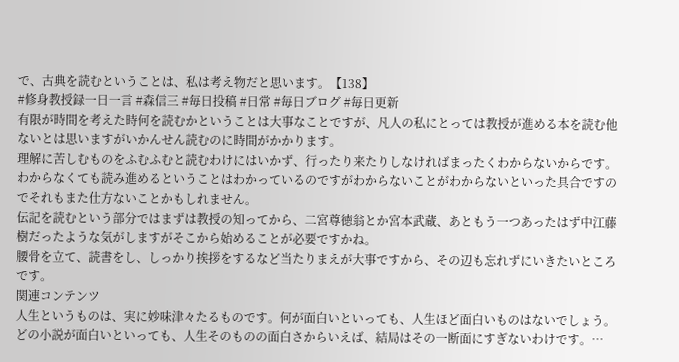で、古典を読むということは、私は考え物だと思います。【138】
#修身教授録一日一言 #森信三 #毎日投稿 #日常 #毎日ブログ #毎日更新
有限が時間を考えた時何を読むかということは大事なことですが、凡人の私にとっては教授が進める本を読む他ないとは思いますがいかんせん読むのに時間がかかります。
理解に苦しむものをふむふむと読むわけにはいかず、行ったり来たりしなければまったくわからないからです。
わからなくても読み進めるということはわかっているのですがわからないことがわからないといった具合ですのでそれもまた仕方ないことかもしれません。
伝記を読むという部分ではまずは教授の知ってから、二宮尊徳翁とか宮本武蔵、あともう一つあったはず中江藤樹だったような気がしますがそこから始めることが必要ですかね。
腰骨を立て、読書をし、しっかり挨拶をするなど当たりまえが大事ですから、その辺も忘れずにいきたいところです。
関連コンテンツ
人生というものは、実に妙味津々たるものです。何が面白いといっても、人生ほど面白いものはないでしょう。どの小説が面白いといっても、人生そのものの面白さからいえば、結局はその一断面にすぎないわけです。…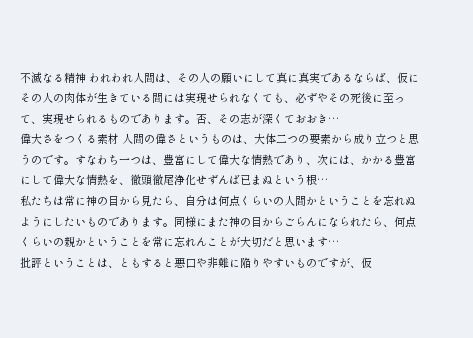不滅なる精神 われわれ人間は、その人の願いにして真に真実であるならば、仮にその人の肉体が生きている間には実現せられなくても、必ずやその死後に至って、実現せられるものであります。否、その志が深くておおき…
偉大さをつくる素材 人間の偉さというものは、大体二つの要素から成り立つと思うのです。すなわち一つは、豊富にして偉大な情熱であり、次には、かかる豊富にして偉大な情熱を、徹頭徹尾浄化せずんば已まぬという根…
私たちは常に神の目から見たら、自分は何点くらいの人間かということを忘れぬようにしたいものであります。同様にまた神の目からごらんになられたら、何点くらいの親かということを常に忘れんことが大切だと思います…
批評ということは、ともすると悪口や非難に陥りやすいものですが、仮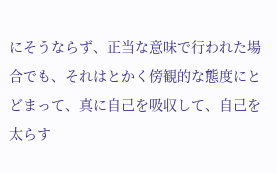にそうならず、正当な意味で行われた場合でも、それはとかく傍観的な態度にとどまって、真に自己を吸収して、自己を太らす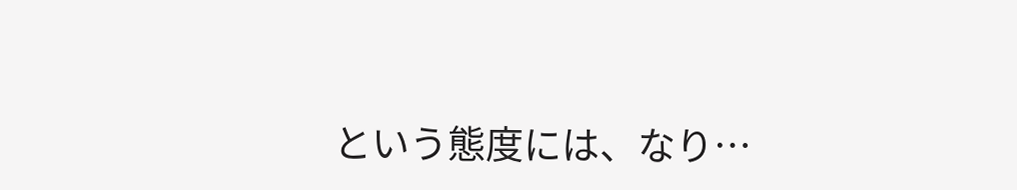という態度には、なり…